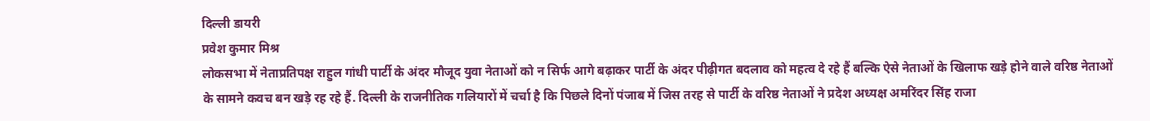दिल्ली डायरी
प्रवेश कुमार मिश्र
लोकसभा में नेताप्रतिपक्ष राहुल गांधी पार्टी के अंदर मौजूद युवा नेताओं को न सिर्फ आगे बढ़ाकर पार्टी के अंदर पीढ़ीगत बदलाव को महत्व दे रहे हैं बल्कि ऐसे नेताओं के खिलाफ खड़े होने वाले वरिष्ठ नेताओं के सामने कवच बन खड़े रह रहे हैं. दिल्ली के राजनीतिक गलियारों में चर्चा है कि पिछले दिनों पंजाब में जिस तरह से पार्टी के वरिष्ठ नेताओं ने प्रदेश अध्यक्ष अमरिंदर सिंह राजा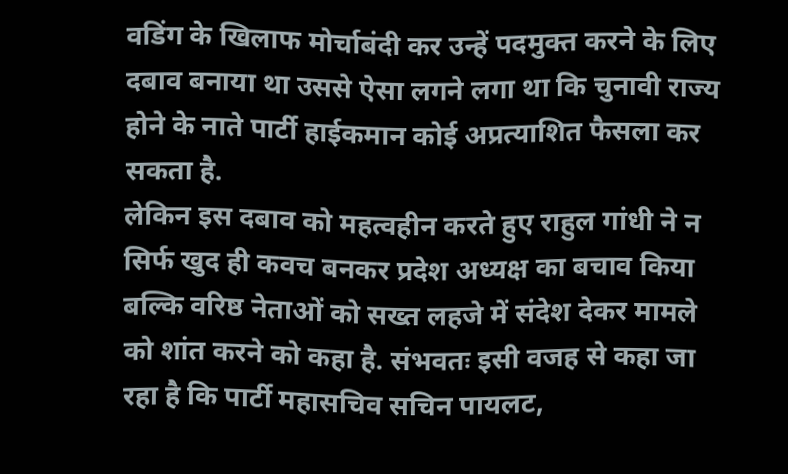वडिंग के खिलाफ मोर्चाबंदी कर उन्हें पदमुक्त करने के लिए दबाव बनाया था उससे ऐसा लगने लगा था कि चुनावी राज्य होने के नाते पार्टी हाईकमान कोई अप्रत्याशित फैसला कर सकता है.
लेकिन इस दबाव को महत्वहीन करते हुए राहुल गांधी ने न सिर्फ खुद ही कवच बनकर प्रदेश अध्यक्ष का बचाव किया बल्कि वरिष्ठ नेताओं को सख्त लहजे में संदेश देकर मामले को शांत करने को कहा है. संभवतः इसी वजह से कहा जा रहा है कि पार्टी महासचिव सचिन पायलट,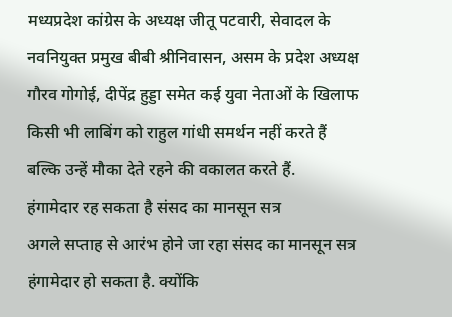मध्यप्रदेश कांग्रेस के अध्यक्ष जीतू पटवारी, सेवादल के नवनियुक्त प्रमुख बीबी श्रीनिवासन, असम के प्रदेश अध्यक्ष गौरव गोगोई, दीपेंद्र हुड्डा समेत कई युवा नेताओं के खिलाफ किसी भी लाबिंग को राहुल गांधी समर्थन नहीं करते हैं बल्कि उन्हें मौका देते रहने की वकालत करते हैं.
हंगामेदार रह सकता है संसद का मानसून सत्र
अगले सप्ताह से आरंभ होने जा रहा संसद का मानसून सत्र हंगामेदार हो सकता है. क्योंकि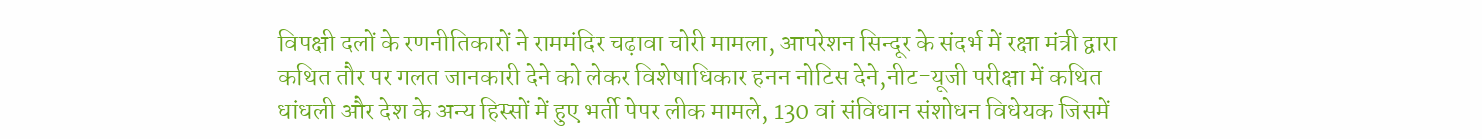विपक्षी दलों के रणनीतिकारों ने राममंदिर चढ़ावा चोरी मामला, आपरेशन सिन्दूर के संदर्भ में रक्षा मंत्री द्वारा कथित तौर पर गलत जानकारी देने को लेकर विशेषाधिकार हनन नोटिस देने,नीट-यूजी परीक्षा में कथित धांधली और देश के अन्य हिस्सों में हुए भर्ती पेपर लीक मामले, 130 वां संविधान संशोधन विधेयक जिसमें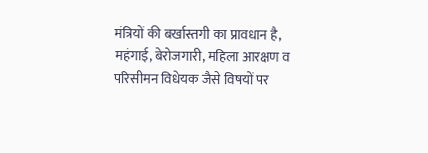मंत्रियों की बर्खास्तगी का प्रावधान है, महंगाई, बेरोजगारी, महिला आरक्षण व परिसीमन विधेयक जैसे विषयों पर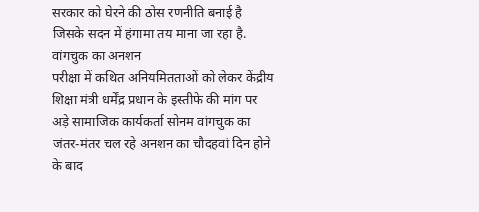सरकार को घेरने की ठोस रणनीति बनाई है जिसके सदन में हंगामा तय माना जा रहा है.
वांगचुक का अनशन
परीक्षा में कथित अनियमितताओं को लेकर केंद्रीय शिक्षा मंत्री धर्मेंद्र प्रधान के इस्तीफे की मांग पर अड़े सामाजिक कार्यकर्ता सोनम वांगचुक का जंतर-मंतर चल रहे अनशन का चौदहवां दिन होने के बाद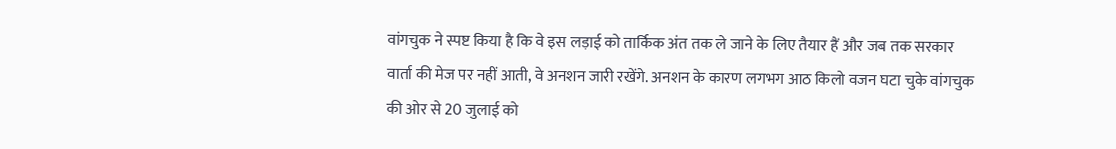वांगचुक ने स्पष्ट किया है कि वे इस लड़ाई को तार्किक अंत तक ले जाने के लिए तैयार हैं और जब तक सरकार वार्ता की मेज पर नहीं आती, वे अनशन जारी रखेंगे. अनशन के कारण लगभग आठ किलो वजन घटा चुके वांगचुक की ओर से 20 जुलाई को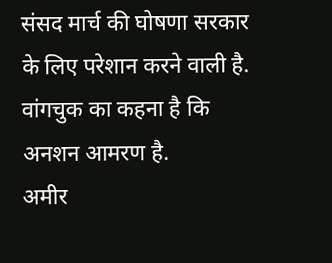संसद मार्च की घोषणा सरकार के लिए परेशान करने वाली है. वांगचुक का कहना है कि अनशन आमरण है.
अमीर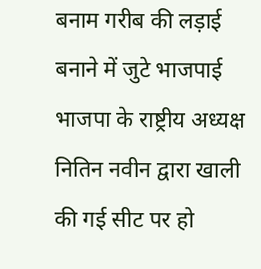बनाम गरीब की लड़ाई बनाने में जुटे भाजपाई
भाजपा के राष्ट्रीय अध्यक्ष नितिन नवीन द्वारा खाली की गई सीट पर हो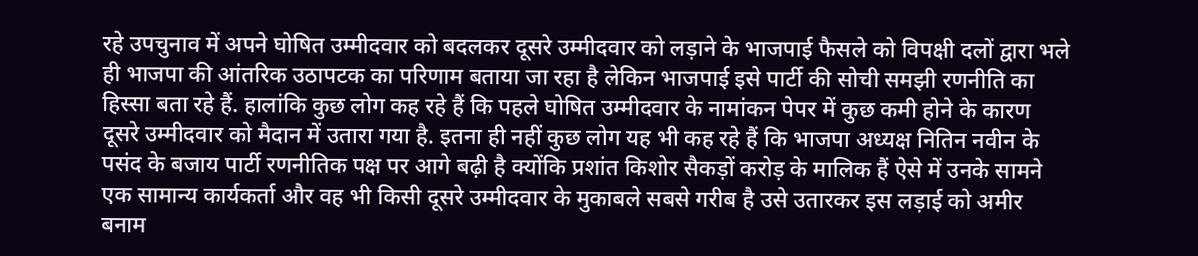रहे उपचुनाव में अपने घोषित उम्मीदवार को बदलकर दूसरे उम्मीदवार को लड़ाने के भाजपाई फैसले को विपक्षी दलों द्वारा भले ही भाजपा की आंतरिक उठापटक का परिणाम बताया जा रहा है लेकिन भाजपाई इसे पार्टी की सोची समझी रणनीति का हिस्सा बता रहे हैं. हालांकि कुछ लोग कह रहे हैं कि पहले घोषित उम्मीदवार के नामांकन पेपर में कुछ कमी होने के कारण दूसरे उम्मीदवार को मैदान में उतारा गया है. इतना ही नहीं कुछ लोग यह भी कह रहे हैं कि भाजपा अध्यक्ष नितिन नवीन के पसंद के बजाय पार्टी रणनीतिक पक्ष पर आगे बढ़ी है क्योंकि प्रशांत किशोर सैकड़ों करोड़ के मालिक हैं ऐसे में उनके सामने एक सामान्य कार्यकर्ता और वह भी किसी दूसरे उम्मीदवार के मुकाबले सबसे गरीब है उसे उतारकर इस लड़ाई को अमीर बनाम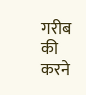गरीब की करने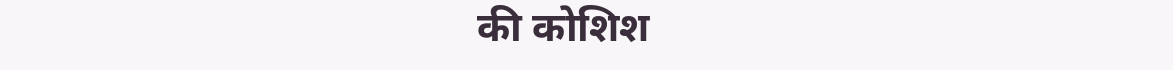की कोशिश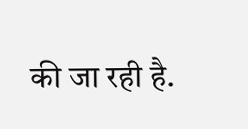की जा रही है.